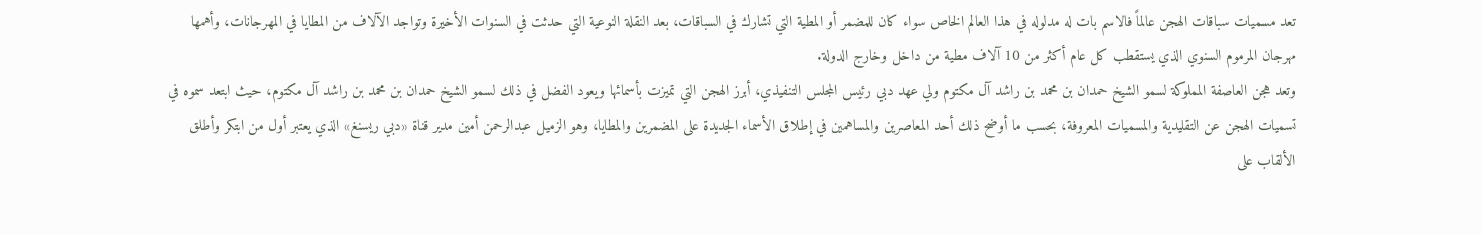تعد مسميات سباقات الهجن عالماً فالاسم بات له مدلوله في هذا العالم الخاص سواء كان للمضمر أو المطية التي تشارك في السباقات، بعد النقلة النوعية التي حدثت في السنوات الأخيرة وتواجد الآلاف من المطايا في المهرجانات، وأهمها مهرجان المرموم السنوي الذي يستقطب كل عام أكثر من 10 آلاف مطية من داخل وخارج الدولة.
وتعد هجن العاصفة المملوكة لسمو الشيخ حمدان بن محمد بن راشد آل مكتوم ولي عهد دبي رئيس المجلس التنفيذي، أبرز الهجن التي تميزت بأسمائها ويعود الفضل في ذلك لسمو الشيخ حمدان بن محمد بن راشد آل مكتوم، حيث ابتعد سموه في تسميات الهجن عن التقليدية والمسميات المعروفة، بحسب ما أوضح ذلك أحد المعاصرين والمساهمين في إطلاق الأسماء الجديدة على المضمرين والمطايا، وهو الزميل عبدالرحمن أمين مدير قناة «دبي ريسنغ» الذي يعتبر أول من ابتكر وأطلق الألقاب على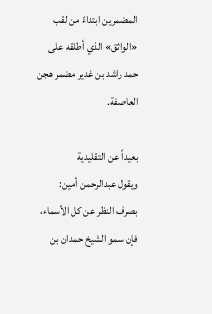المضمرين ابتداءً من لقب «الواثق» الذي أطلقه على حمد راشد بن غدير مضمر هجن العاصفة.

بعيداً عن التقليدية
ويقول عبدالرحمن أمين: بصرف النظر عن كل الأسماء، فإن سمو الشيخ حمدان بن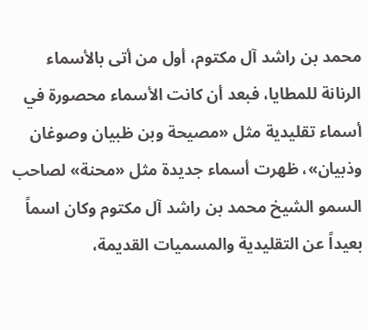محمد بن راشد آل مكتوم، أول من أتى بالأسماء الرنانة للمطايا، فبعد أن كانت الأسماء محصورة في أسماء تقليدية مثل «مصيحة وبن ظبيان وصوغان وذبيان»، ظهرت أسماء جديدة مثل «محنة» لصاحب السمو الشيخ محمد بن راشد آل مكتوم وكان اسماً بعيداً عن التقليدية والمسميات القديمة،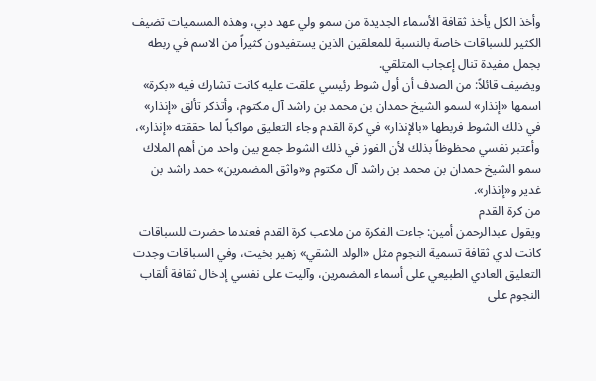وأخذ الكل يأخذ ثقافة الأسماء الجديدة من سمو ولي عهد دبي، وهذه المسميات تضيف الكثير للسباقات خاصة بالنسبة للمعلقين الذين يستفيدون كثيراً من الاسم في ربطه بجمل مفيدة تنال إعجاب المتلقي.
ويضيف قائلاً: من الصدف أن أول شوط رئيسي علقت عليه كانت تشارك فيه «بكرة» اسمها «إنذار» لسمو الشيخ حمدان بن محمد بن راشد آل مكتوم، وأتذكر تألق «إنذار» في ذلك الشوط فربطها «بالإنذار» في كرة القدم وجاء التعليق مواكباً لما حققته «إنذار»، وأعتبر نفسي محظوظاً بذلك لأن الفوز في ذلك الشوط جمع بين واحد من أهم الملاك سمو الشيخ حمدان بن محمد بن راشد آل مكتوم و«واثق المضمرين» حمد راشد بن غدير و«إنذار».
من كرة القدم
ويقول عبدالرحمن أمين: جاءت الفكرة من ملاعب كرة القدم فعندما حضرت للسباقات كانت لدي ثقافة تسمية النجوم مثل «الولد الشقي» زهير بخيت، وفي السباقات وجدت التعليق العادي الطبيعي على أسماء المضمرين، وآليت على نفسي إدخال ثقافة ألقاب النجوم على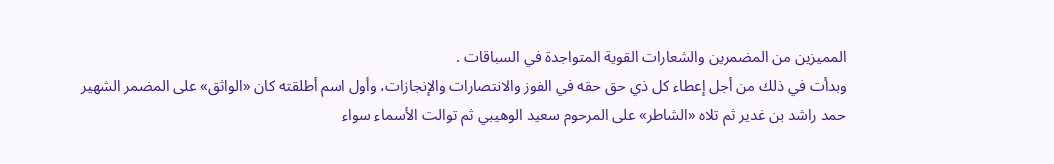المميزين من المضمرين والشعارات القوية المتواجدة في السباقات .
وبدأت في ذلك من أجل إعطاء كل ذي حق حقه في الفوز والانتصارات والإنجازات، وأول اسم أطلقته كان «الواثق» على المضمر الشهير حمد راشد بن غدير ثم تلاه «الشاطر» على المرحوم سعيد الوهيبي ثم توالت الأسماء سواء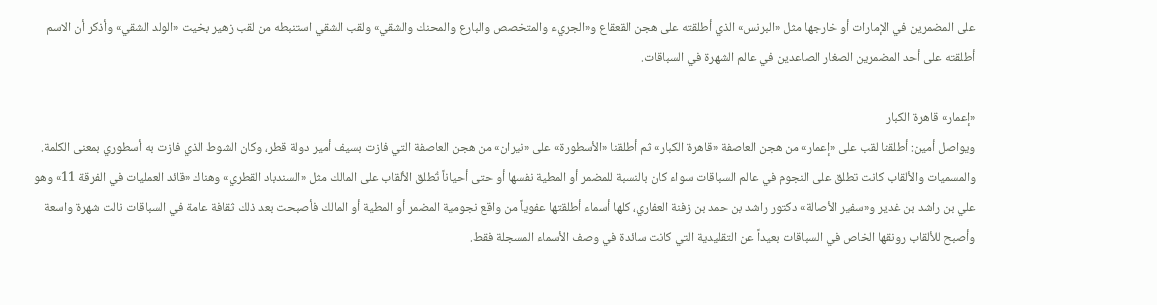على المضمرين في الإمارات أو خارجها مثل «البرنس» الذي أطلقته على هجن القعقاع و«الجريء والمتخصص والبارع والمحنك والشقي» ولقب الشقي استنبطه من لقب زهير بخيت «الولد الشقي» وأذكر أن الاسم أطلقته على أحد المضمرين الصغار الصاعدين في عالم الشهرة في السباقات.

«إعمار» قاهرة الكبار
ويواصل أمين: أطلقنا لقب على «إعمار» من هجن العاصفة «قاهرة الكبار» ثم أطلقنا «الأسطورة» على «نيران» من هجن العاصفة التي فازت بسيف أمير دولة قطر، وكان الشوط الذي فازت به أسطوري بمعنى الكلمة.
والمسميات والألقاب كانت تطلق على النجوم في عالم السباقات سواء كان بالنسبة للمضمر أو المطية نفسها أو حتى أحياناً تُطلق الألقاب على المالك مثل «السندباد القطري» وهناك «قائد العمليات في الفرقة 11» وهو علي بن راشد بن غدير و«سفير الأصالة» دكتور راشد بن حمد بن زفنة العفاري، كلها أسماء أطلقتها عفوياً من واقع نجومية المضمر أو المطية أو المالك فأصبحت بعد ذلك ثقافة عامة في السباقات نالت شهرة واسعة وأصبح للألقاب رونقها الخاص في السباقات بعيداً عن التقليدية التي كانت سائدة في وصف الأسماء المسجلة فقط.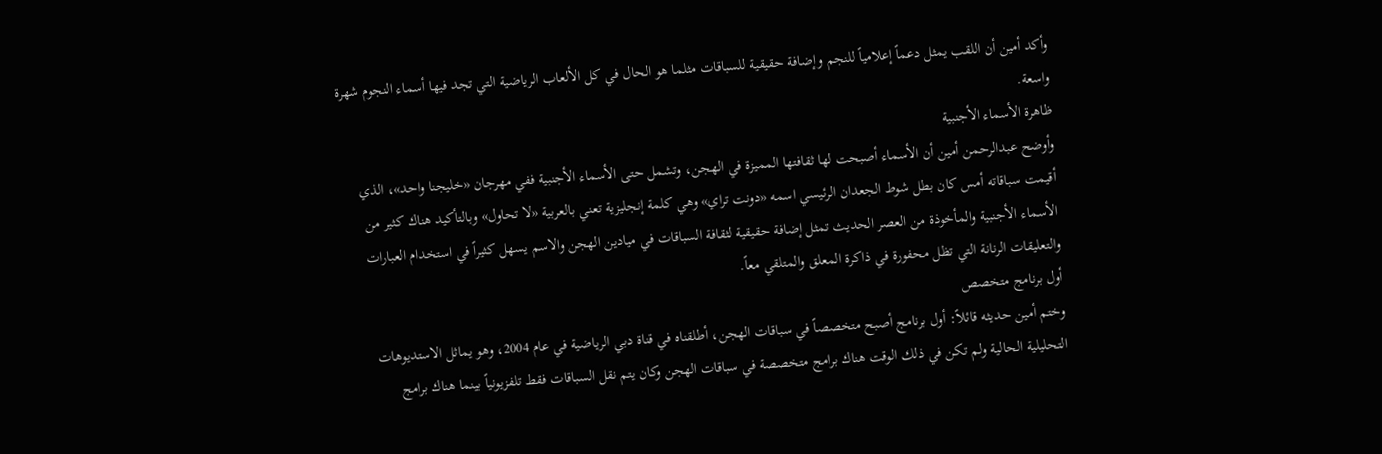وأكد أمين أن اللقب يمثل دعماً إعلامياً للنجم وإضافة حقيقية للسباقات مثلما هو الحال في كل الألعاب الرياضية التي تجد فيها أسماء النجوم شهرة واسعة.
ظاهرة الأسماء الأجنبية
وأوضح عبدالرحمن أمين أن الأسماء أصبحت لها ثقافتها المميزة في الهجن، وتشمل حتى الأسماء الأجنبية ففي مهرجان «خليجنا واحد»، الذي أقيمت سباقاته أمس كان بطل شوط الجعدان الرئيسي اسمه «دونت تراي» وهي كلمة إنجليزية تعني بالعربية «لا تحاول» وبالتأكيد هناك كثير من الأسماء الأجنبية والمأخوذة من العصر الحديث تمثل إضافة حقيقية لثقافة السباقات في ميادين الهجن والاسم يسهل كثيراً في استخدام العبارات والتعليقات الرنانة التي تظل محفورة في ذاكرة المعلق والمتلقي معاً.
أول برنامج متخصص
وختم أمين حديثه قائلاً: أول برنامج أصبح متخصصاً في سباقات الهجن، أطلقناه في قناة دبي الرياضية في عام 2004، وهو يماثل الاستديوهات التحليلية الحالية ولم تكن في ذلك الوقت هناك برامج متخصصة في سباقات الهجن وكان يتم نقل السباقات فقط تلفزيونياً بينما هناك برامج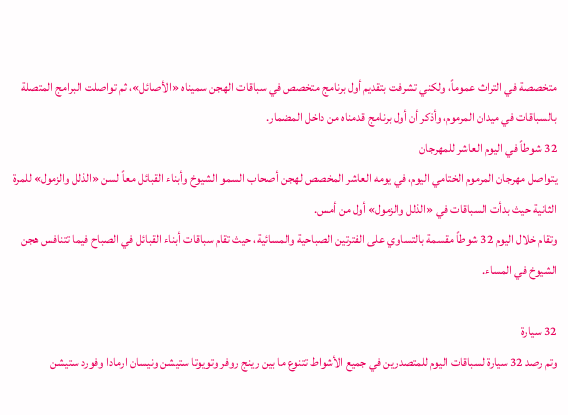متخصصة في التراث عموماً، ولكني تشرفت بتقديم أول برنامج متخصص في سباقات الهجن سميناه «الأصائل»، ثم تواصلت البرامج المتصلة بالسباقات في ميدان المرموم، وأذكر أن أول برنامج قدمناه من داخل المضمار.
32 شوطاً في اليوم العاشر للمهرجان
يتواصل مهرجان المرموم الختامي اليوم، في يومه العاشر المخصص لهجن أصحاب السمو الشيوخ وأبناء القبائل معاً لسن «الذلل والزمول» للمرة الثانية حيث بدأت السباقات في «الذلل والزمول» أول من أمس.
وتقام خلال اليوم 32 شوطاً مقسمة بالتساوي على الفترتين الصباحية والمسائية، حيث تقام سباقات أبناء القبائل في الصباح فيما تتنافس هجن الشيوخ في المساء.

32 سيارة
وتم رصد 32 سيارة لسباقات اليوم للمتصدرين في جميع الأشواط تتنوع ما بين رينج روفر وتويوتا ستيشن ونيسان ارمادا وفورد ستيشن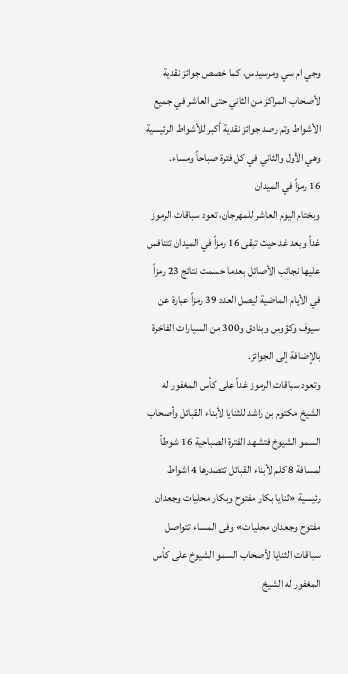وجي ام سي ومرسيدس، كما خصص جوائز نقدية لأصحاب المراكز من الثاني حتى العاشر في جميع الأشواط وتم رصد جوائز نقدية أكبر للأشواط الرئيسية وهي الأول والثاني في كل فترة صباحاً ومساء.
16 رمزاً في الميدان
وبختام اليوم العاشر للمهرجان، تعود سباقات الرموز غداً وبعد غد حيث تبقى 16 رمزاً في الميدان تتنافس عليها نجائب الأصائل بعدما حسمت نتائج 23 رمزاً في الأيام الماضية ليصل العدد 39 رمزاً عبارة عن سيوف وكؤوس وبنادق و300 من السيارات الفاخرة بالإضافة إلى الجوائز.
وتعود سباقات الرموز غداً على كأس المغفور له الشيخ مكتوم بن راشد للثنايا لأبناء القبائل وأصحاب السمو الشيوخ فتشهد الفترة الصباحية 16 شوطاً لمسافة 8 كلم لأبناء القبائل تتصدرها 4 اشواط رئيسية «ثنايا بكار مفتوح وبكار محليات وجعدان مفتوح وجعدان محليات» وفى المساء تتواصل سباقات الثنايا لأصحاب السمو الشيوخ على كأس المغفور له الشيخ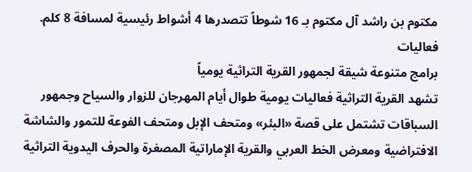مكتوم بن راشد آل مكتوم بـ 16 شوطاً تتصدرها 4 أشواط رئيسية لمسافة 8 كلم.
فعاليات
برامج متنوعة شيقة لجمهور القرية التراثية يومياً
تشهد القرية التراثية فعاليات يومية طوال أيام المهرجان للزوار والسياح وجمهور السباقات تشتمل على قصة «البئر» ومتحف الإبل ومتحف الفوعة للتمور والشاشة الافتراضية ومعرض الخط العربي والقرية الإماراتية المصغرة والحرف اليدوية التراثية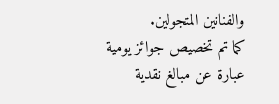والفنانين المتجولين.
كما تم تخصيص جوائز يومية عبارة عن مبالغ نقدية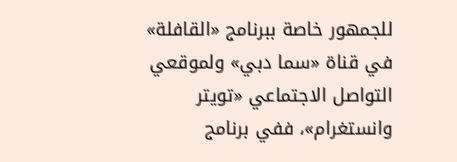للجمهور خاصة ببرنامج «القافلة» في قناة «سما دبي» ولموقعي التواصل الاجتماعي «تويتر وانستغرام»، ففي برنامج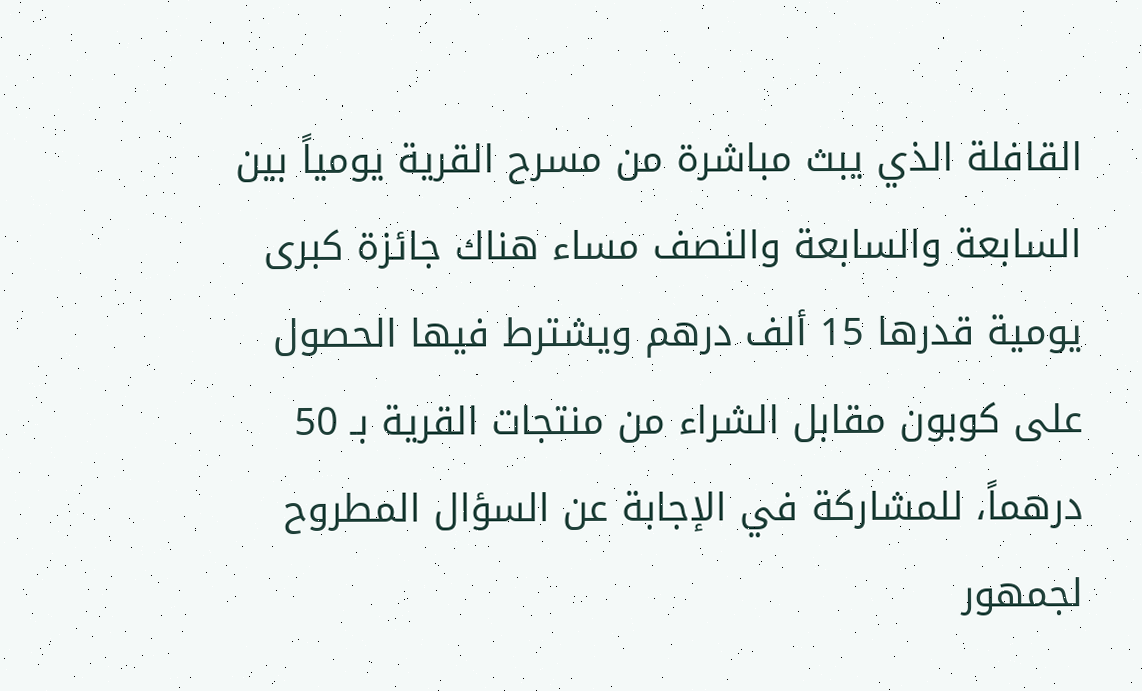القافلة الذي يبث مباشرة من مسرح القرية يومياً بين السابعة والسابعة والنصف مساء هناك جائزة كبرى يومية قدرها 15 ألف درهم ويشترط فيها الحصول على كوبون مقابل الشراء من منتجات القرية بـ 50 درهماً، للمشاركة في الإجابة عن السؤال المطروح لجمهور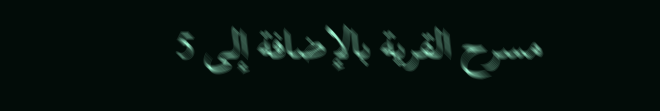مسرح القرية بالإضافة إلى 5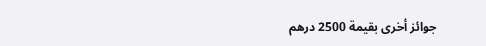جوائز أخرى بقيمة 2500 درهم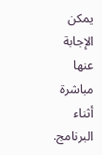يمكن الإجابة عنها مباشرة أثناء البرنامج.